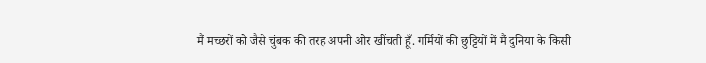मैं मच्छरों को जैसे चुंबक की तरह अपनी ओर खींचती हूँ. गर्मियों की छुट्टियों में मैं दुनिया के किसी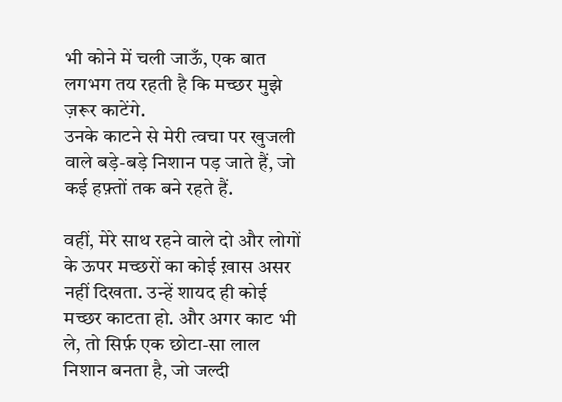भी कोने में चली जाऊँ, एक बात लगभग तय रहती है कि मच्छर मुझे ज़रूर काटेंगे.
उनके काटने से मेरी त्वचा पर खुजली वाले बड़े-बड़े निशान पड़ जाते हैं, जो कई हफ़्तों तक बने रहते हैं.

वहीं, मेरे साथ रहने वाले दो और लोगों के ऊपर मच्छरों का कोई ख़ास असर नहीं दिखता. उन्हें शायद ही कोई मच्छर काटता हो. और अगर काट भी ले, तो सिर्फ़ एक छोटा-सा लाल निशान बनता है, जो जल्दी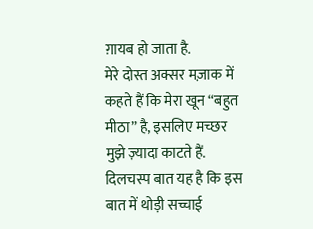ग़ायब हो जाता है.
मेरे दोस्त अक्सर मज़ाक में कहते हैं कि मेरा खून “बहुत मीठा” है, इसलिए मच्छर मुझे ज़्यादा काटते हैं. दिलचस्प बात यह है कि इस बात में थोड़ी सच्चाई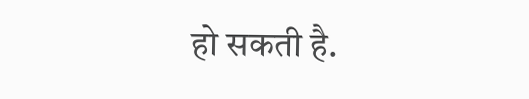हो सकती है.